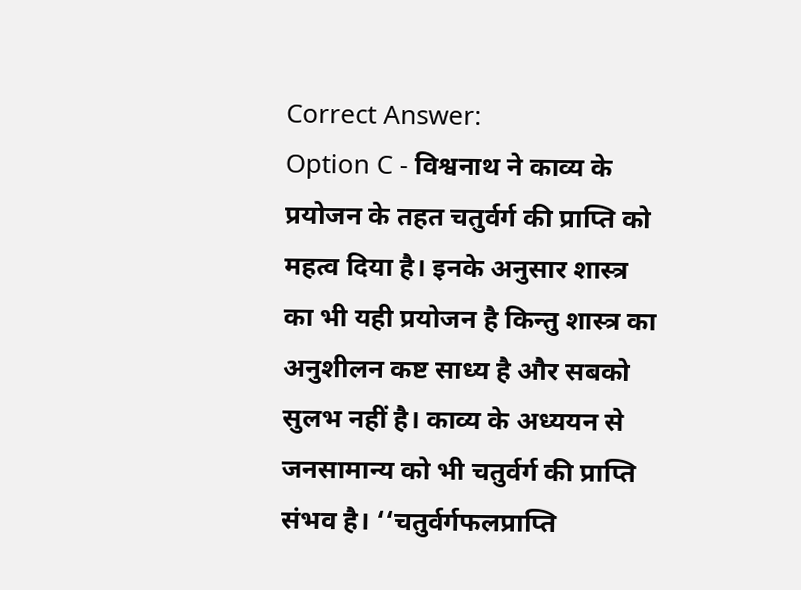Correct Answer:
Option C - विश्वनाथ ने काव्य के प्रयोजन के तहत चतुर्वर्ग की प्राप्ति को महत्व दिया है। इनके अनुसार शास्त्र का भी यही प्रयोजन है किन्तु शास्त्र का अनुशीलन कष्ट साध्य है और सबको सुलभ नहीं है। काव्य के अध्ययन से जनसामान्य को भी चतुर्वर्ग की प्राप्ति संभव है। ‘‘चतुर्वर्गफलप्राप्ति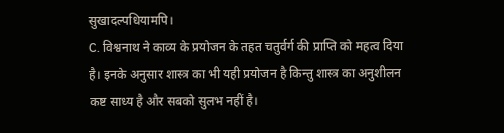सुखादल्पधियामपि।
C. विश्वनाथ ने काव्य के प्रयोजन के तहत चतुर्वर्ग की प्राप्ति को महत्व दिया है। इनके अनुसार शास्त्र का भी यही प्रयोजन है किन्तु शास्त्र का अनुशीलन कष्ट साध्य है और सबको सुलभ नहीं है।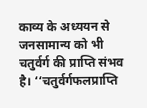काव्य के अध्ययन से जनसामान्य को भी चतुर्वर्ग की प्राप्ति संभव है। ‘‘चतुर्वर्गफलप्राप्ति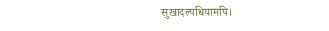सुखादल्पधियामपि।